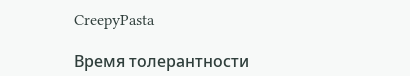CreepyPasta

Время толерантности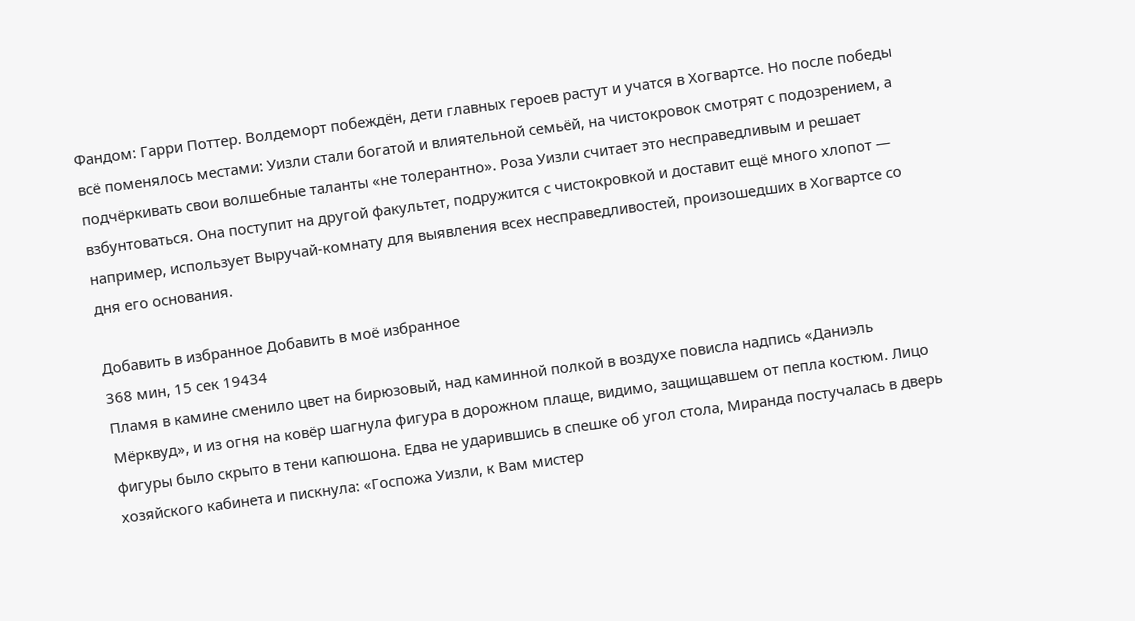Фандом: Гарри Поттер. Волдеморт побеждён, дети главных героев растут и учатся в Хогвартсе. Но после победы всё поменялось местами: Уизли стали богатой и влиятельной семьёй, на чистокровок смотрят с подозрением, а подчёркивать свои волшебные таланты «не толерантно». Роза Уизли считает это несправедливым и решает взбунтоваться. Она поступит на другой факультет, подружится с чистокровкой и доставит ещё много хлопот — например, использует Выручай-комнату для выявления всех несправедливостей, произошедших в Хогвартсе со дня его основания.

Добавить в избранное Добавить в моё избранное
368 мин, 15 сек 19434
Пламя в камине сменило цвет на бирюзовый, над каминной полкой в воздухе повисла надпись «Даниэль Мёрквуд», и из огня на ковёр шагнула фигура в дорожном плаще, видимо, защищавшем от пепла костюм. Лицо фигуры было скрыто в тени капюшона. Едва не ударившись в спешке об угол стола, Миранда постучалась в дверь хозяйского кабинета и пискнула: «Госпожа Уизли, к Вам мистер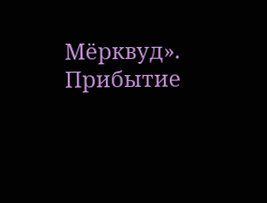Мёрквуд». Прибытие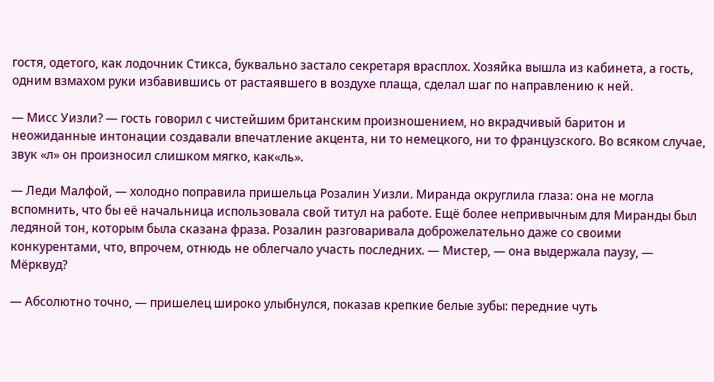гостя, одетого, как лодочник Стикса, буквально застало секретаря врасплох. Хозяйка вышла из кабинета, а гость, одним взмахом руки избавившись от растаявшего в воздухе плаща, сделал шаг по направлению к ней.

— Мисс Уизли? — гость говорил с чистейшим британским произношением, но вкрадчивый баритон и неожиданные интонации создавали впечатление акцента, ни то немецкого, ни то французского. Во всяком случае, звук «л» он произносил слишком мягко, как«ль».

— Леди Малфой, — холодно поправила пришельца Розалин Уизли. Миранда округлила глаза: она не могла вспомнить, что бы её начальница использовала свой титул на работе. Ещё более непривычным для Миранды был ледяной тон, которым была сказана фраза. Розалин разговаривала доброжелательно даже со своими конкурентами, что, впрочем, отнюдь не облегчало участь последних. — Мистер, — она выдержала паузу, — Мёрквуд?

— Абсолютно точно, — пришелец широко улыбнулся, показав крепкие белые зубы: передние чуть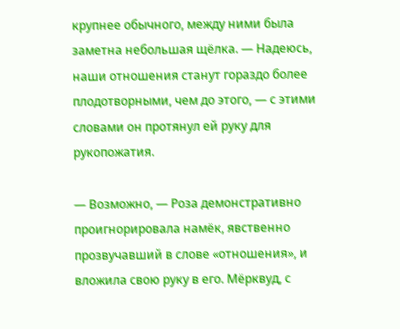крупнее обычного, между ними была заметна небольшая щёлка. — Надеюсь, наши отношения станут гораздо более плодотворными, чем до этого, — с этими словами он протянул ей руку для рукопожатия.

— Возможно, — Роза демонстративно проигнорировала намёк, явственно прозвучавший в слове «отношения», и вложила свою руку в его. Мёрквуд, с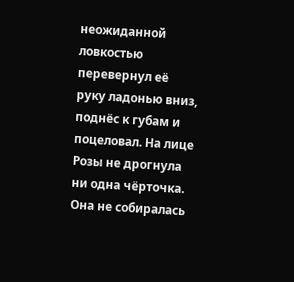неожиданной ловкостью перевернул её руку ладонью вниз, поднёс к губам и поцеловал. На лице Розы не дрогнула ни одна чёрточка. Она не собиралась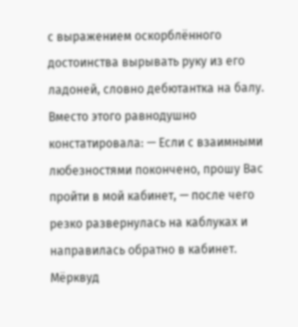с выражением оскорблённого достоинства вырывать руку из его ладоней, словно дебютантка на балу. Вместо этого равнодушно констатировала: — Если с взаимными любезностями покончено, прошу Вас пройти в мой кабинет, — после чего резко развернулась на каблуках и направилась обратно в кабинет. Мёрквуд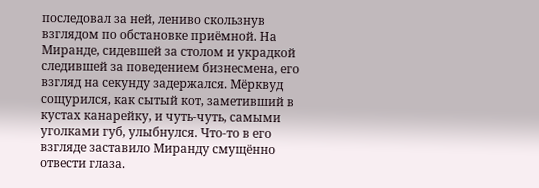последовал за ней, лениво скользнув взглядом по обстановке приёмной. На Миранде, сидевшей за столом и украдкой следившей за поведением бизнесмена, его взгляд на секунду задержался. Мёрквуд сощурился, как сытый кот, заметивший в кустах канарейку, и чуть-чуть, самыми уголками губ, улыбнулся. Что-то в его взгляде заставило Миранду смущённо отвести глаза.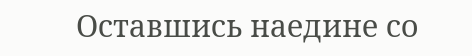Оставшись наедине со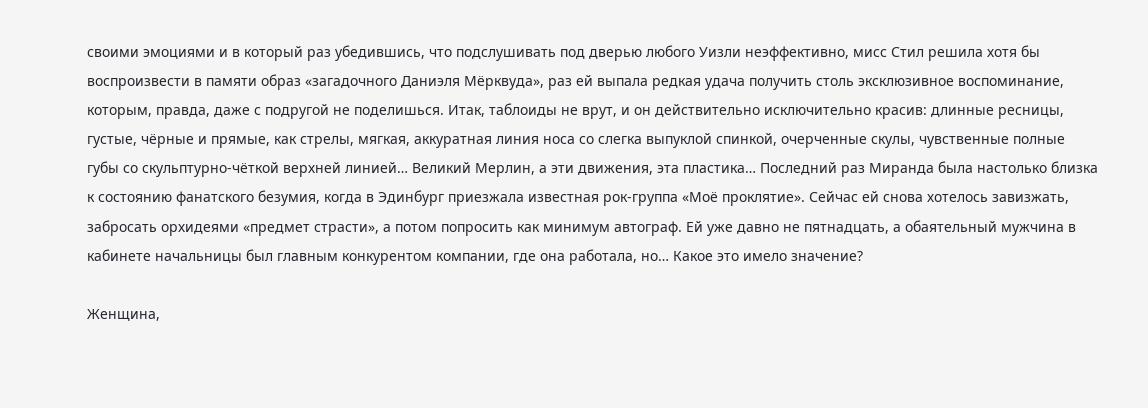своими эмоциями и в который раз убедившись, что подслушивать под дверью любого Уизли неэффективно, мисс Стил решила хотя бы воспроизвести в памяти образ «загадочного Даниэля Мёрквуда», раз ей выпала редкая удача получить столь эксклюзивное воспоминание, которым, правда, даже с подругой не поделишься. Итак, таблоиды не врут, и он действительно исключительно красив: длинные ресницы, густые, чёрные и прямые, как стрелы, мягкая, аккуратная линия носа со слегка выпуклой спинкой, очерченные скулы, чувственные полные губы со скульптурно-чёткой верхней линией… Великий Мерлин, а эти движения, эта пластика… Последний раз Миранда была настолько близка к состоянию фанатского безумия, когда в Эдинбург приезжала известная рок-группа «Моё проклятие». Сейчас ей снова хотелось завизжать, забросать орхидеями «предмет страсти», а потом попросить как минимум автограф. Ей уже давно не пятнадцать, а обаятельный мужчина в кабинете начальницы был главным конкурентом компании, где она работала, но… Какое это имело значение?

Женщина,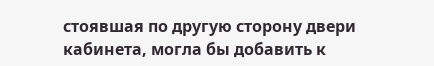стоявшая по другую сторону двери кабинета, могла бы добавить к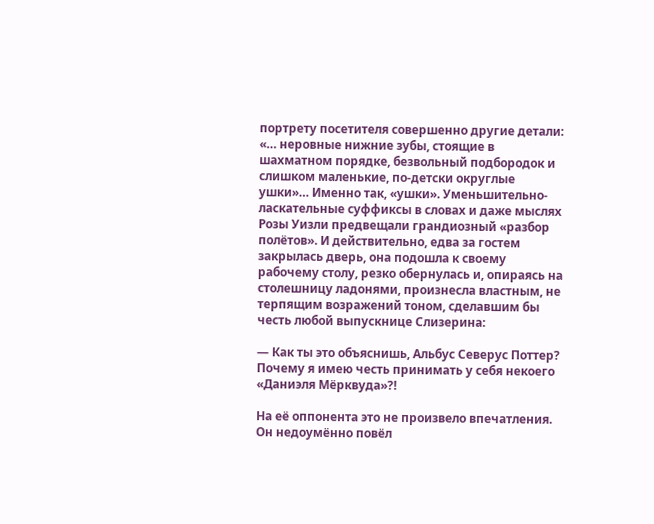портрету посетителя совершенно другие детали: «… неровные нижние зубы, стоящие в шахматном порядке, безвольный подбородок и слишком маленькие, по-детски округлые ушки»… Именно так, «ушки». Уменьшительно-ласкательные суффиксы в словах и даже мыслях Розы Уизли предвещали грандиозный «разбор полётов». И действительно, едва за гостем закрылась дверь, она подошла к своему рабочему столу, резко обернулась и, опираясь на столешницу ладонями, произнесла властным, не терпящим возражений тоном, сделавшим бы честь любой выпускнице Слизерина:

— Как ты это объяснишь, Альбус Северус Поттер? Почему я имею честь принимать у себя некоего «Даниэля Мёрквуда»?!

На её оппонента это не произвело впечатления. Он недоумённо повёл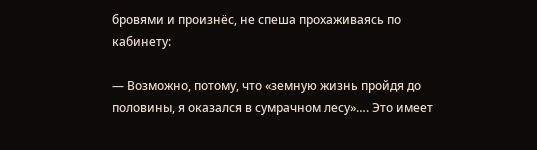бровями и произнёс, не спеша прохаживаясь по кабинету:

— Возможно, потому, что «земную жизнь пройдя до половины, я оказался в сумрачном лесу»…. Это имеет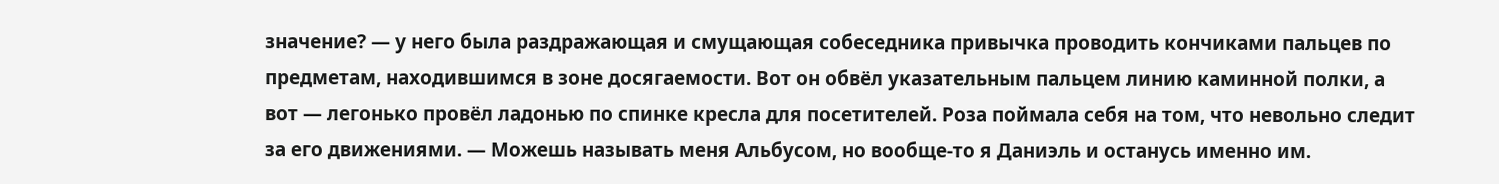значение? — у него была раздражающая и смущающая собеседника привычка проводить кончиками пальцев по предметам, находившимся в зоне досягаемости. Вот он обвёл указательным пальцем линию каминной полки, а вот — легонько провёл ладонью по спинке кресла для посетителей. Роза поймала себя на том, что невольно следит за его движениями. — Можешь называть меня Альбусом, но вообще-то я Даниэль и останусь именно им.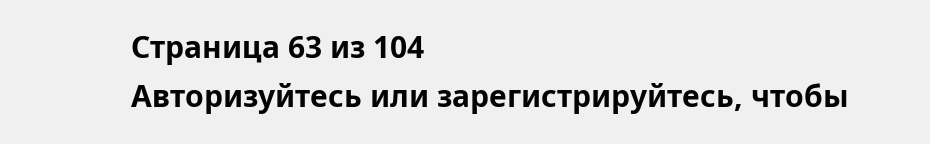Страница 63 из 104
Авторизуйтесь или зарегистрируйтесь, чтобы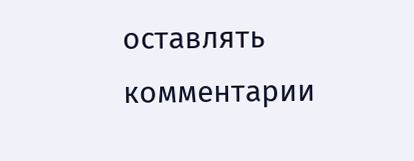оставлять комментарии